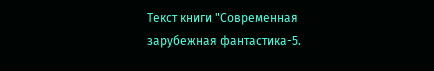Текст книги "Современная зарубежная фантастика-5.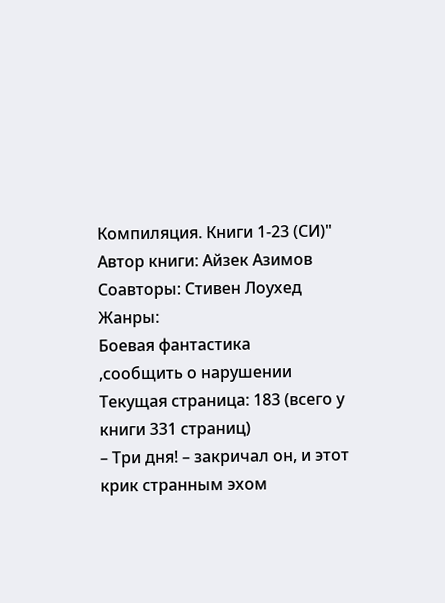Компиляция. Книги 1-23 (СИ)"
Автор книги: Айзек Азимов
Соавторы: Стивен Лоухед
Жанры:
Боевая фантастика
,сообщить о нарушении
Текущая страница: 183 (всего у книги 331 страниц)
– Три дня! – закричал он, и этот крик странным эхом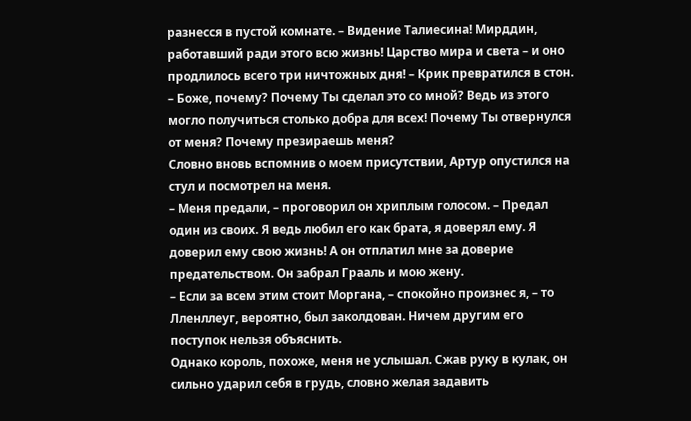разнесся в пустой комнате. – Видение Талиесина! Мирддин, работавший ради этого всю жизнь! Царство мира и света – и оно продлилось всего три ничтожных дня! – Крик превратился в стон. – Боже, почему? Почему Ты сделал это со мной? Ведь из этого могло получиться столько добра для всех! Почему Ты отвернулся от меня? Почему презираешь меня?
Словно вновь вспомнив о моем присутствии, Артур опустился на стул и посмотрел на меня.
– Меня предали, – проговорил он хриплым голосом. – Предал один из своих. Я ведь любил его как брата, я доверял ему. Я доверил ему свою жизнь! А он отплатил мне за доверие предательством. Он забрал Грааль и мою жену.
– Если за всем этим стоит Моргана, – спокойно произнес я, – то Лленллеуг, вероятно, был заколдован. Ничем другим его поступок нельзя объяснить.
Однако король, похоже, меня не услышал. Сжав руку в кулак, он сильно ударил себя в грудь, словно желая задавить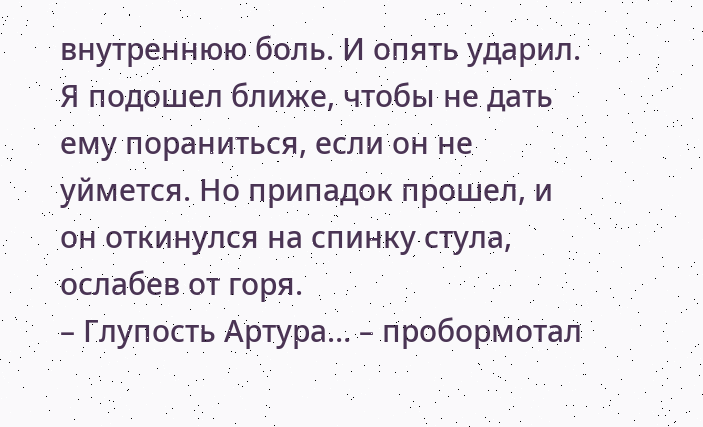внутреннюю боль. И опять ударил. Я подошел ближе, чтобы не дать ему пораниться, если он не уймется. Но припадок прошел, и он откинулся на спинку стула, ослабев от горя.
– Глупость Артура… – пробормотал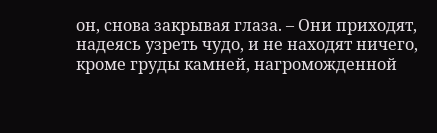он, снова закрывая глаза. – Они приходят, надеясь узреть чудо, и не находят ничего, кроме груды камней, нагроможденной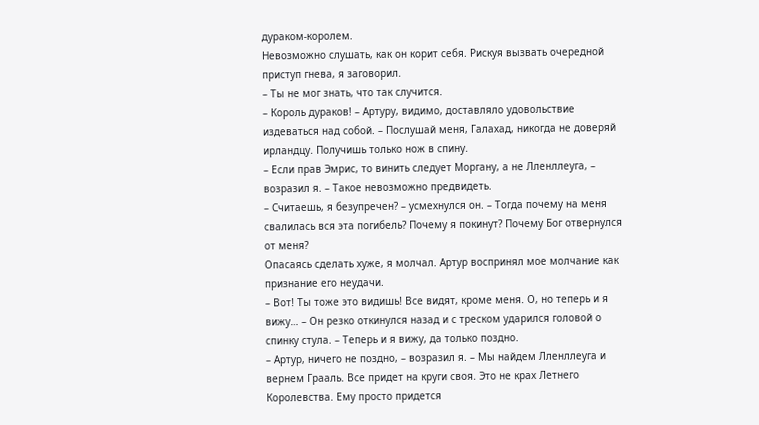дураком-королем.
Невозможно слушать, как он корит себя. Рискуя вызвать очередной приступ гнева, я заговорил.
– Ты не мог знать, что так случится.
– Король дураков! – Артуру, видимо, доставляло удовольствие издеваться над собой. – Послушай меня, Галахад, никогда не доверяй ирландцу. Получишь только нож в спину.
– Если прав Эмрис, то винить следует Моргану, а не Лленллеуга, – возразил я. – Такое невозможно предвидеть.
– Считаешь, я безупречен? – усмехнулся он. – Тогда почему на меня свалилась вся эта погибель? Почему я покинут? Почему Бог отвернулся от меня?
Опасаясь сделать хуже, я молчал. Артур воспринял мое молчание как признание его неудачи.
– Вот! Ты тоже это видишь! Все видят, кроме меня. О, но теперь и я вижу… – Он резко откинулся назад и с треском ударился головой о спинку стула. – Теперь и я вижу, да только поздно.
– Артур, ничего не поздно, – возразил я. – Мы найдем Лленллеуга и вернем Грааль. Все придет на круги своя. Это не крах Летнего Королевства. Ему просто придется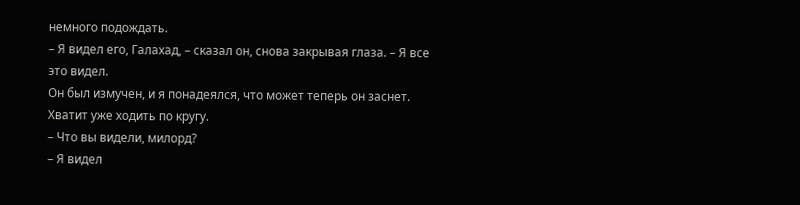немного подождать.
– Я видел его, Галахад, – сказал он, снова закрывая глаза. – Я все это видел.
Он был измучен, и я понадеялся, что может теперь он заснет. Хватит уже ходить по кругу.
– Что вы видели, милорд?
– Я видел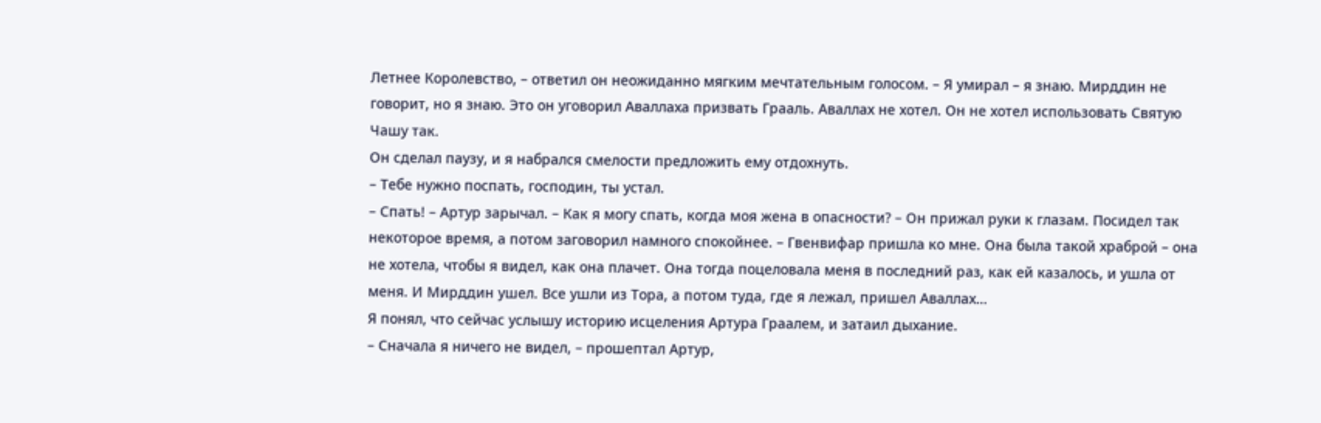Летнее Королевство, – ответил он неожиданно мягким мечтательным голосом. – Я умирал – я знаю. Мирддин не говорит, но я знаю. Это он уговорил Аваллаха призвать Грааль. Аваллах не хотел. Он не хотел использовать Святую Чашу так.
Он сделал паузу, и я набрался смелости предложить ему отдохнуть.
– Тебе нужно поспать, господин, ты устал.
– Спать! – Артур зарычал. – Как я могу спать, когда моя жена в опасности? – Он прижал руки к глазам. Посидел так некоторое время, а потом заговорил намного спокойнее. – Гвенвифар пришла ко мне. Она была такой храброй – она не хотела, чтобы я видел, как она плачет. Она тогда поцеловала меня в последний раз, как ей казалось, и ушла от меня. И Мирддин ушел. Все ушли из Тора, а потом туда, где я лежал, пришел Аваллах…
Я понял, что сейчас услышу историю исцеления Артура Граалем, и затаил дыхание.
– Сначала я ничего не видел, – прошептал Артур,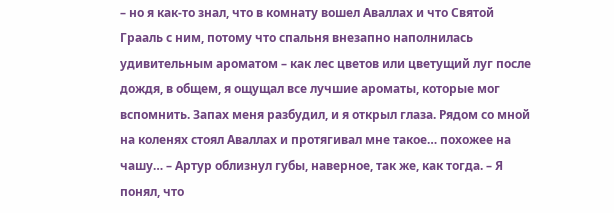– но я как-то знал, что в комнату вошел Аваллах и что Святой Грааль с ним, потому что спальня внезапно наполнилась удивительным ароматом – как лес цветов или цветущий луг после дождя, в общем, я ощущал все лучшие ароматы, которые мог вспомнить. Запах меня разбудил, и я открыл глаза. Рядом со мной на коленях стоял Аваллах и протягивал мне такое… похожее на чашу… – Артур облизнул губы, наверное, так же, как тогда. – Я понял, что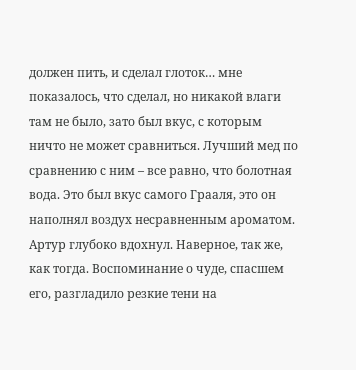должен пить, и сделал глоток… мне показалось, что сделал, но никакой влаги там не было, зато был вкус, с которым ничто не может сравниться. Лучший мед по сравнению с ним – все равно, что болотная вода. Это был вкус самого Грааля, это он наполнял воздух несравненным ароматом.
Артур глубоко вдохнул. Наверное, так же, как тогда. Воспоминание о чуде, спасшем его, разгладило резкие тени на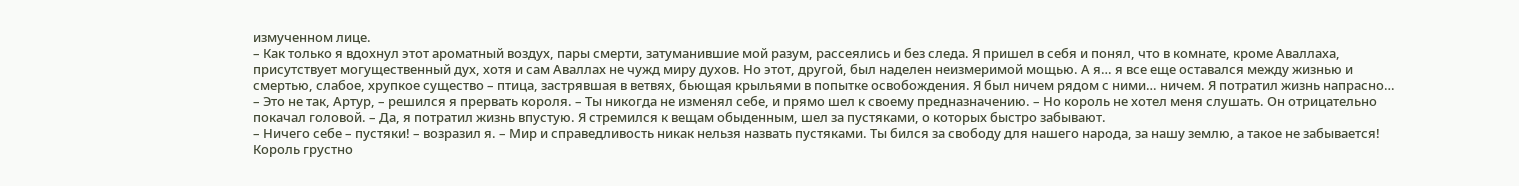измученном лице.
– Как только я вдохнул этот ароматный воздух, пары смерти, затуманившие мой разум, рассеялись и без следа. Я пришел в себя и понял, что в комнате, кроме Аваллаха, присутствует могущественный дух, хотя и сам Аваллах не чужд миру духов. Но этот, другой, был наделен неизмеримой мощью. А я… я все еще оставался между жизнью и смертью, слабое, хрупкое существо – птица, застрявшая в ветвях, бьющая крыльями в попытке освобождения. Я был ничем рядом с ними… ничем. Я потратил жизнь напрасно…
– Это не так, Артур, – решился я прервать короля. – Ты никогда не изменял себе, и прямо шел к своему предназначению. – Но король не хотел меня слушать. Он отрицательно покачал головой. – Да, я потратил жизнь впустую. Я стремился к вещам обыденным, шел за пустяками, о которых быстро забывают.
– Ничего себе – пустяки! – возразил я. – Мир и справедливость никак нельзя назвать пустяками. Ты бился за свободу для нашего народа, за нашу землю, а такое не забывается!
Король грустно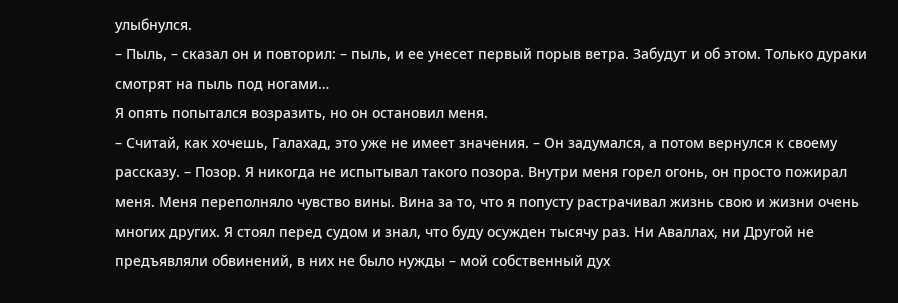улыбнулся.
– Пыль, – сказал он и повторил: – пыль, и ее унесет первый порыв ветра. Забудут и об этом. Только дураки смотрят на пыль под ногами…
Я опять попытался возразить, но он остановил меня.
– Считай, как хочешь, Галахад, это уже не имеет значения. – Он задумался, а потом вернулся к своему рассказу. – Позор. Я никогда не испытывал такого позора. Внутри меня горел огонь, он просто пожирал меня. Меня переполняло чувство вины. Вина за то, что я попусту растрачивал жизнь свою и жизни очень многих других. Я стоял перед судом и знал, что буду осужден тысячу раз. Ни Аваллах, ни Другой не предъявляли обвинений, в них не было нужды – мой собственный дух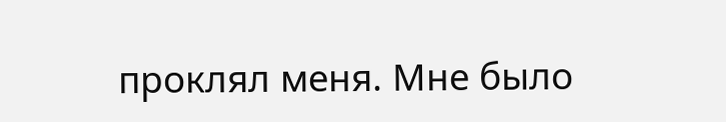проклял меня. Мне было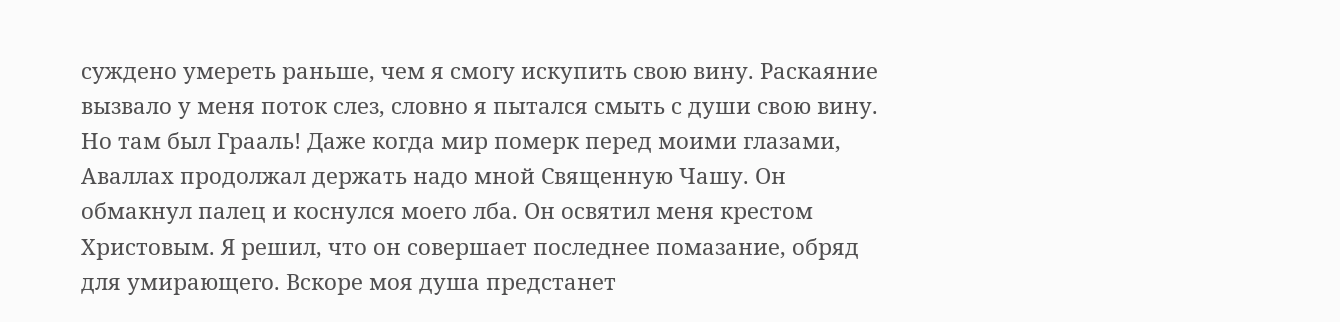суждено умереть раньше, чем я смогу искупить свою вину. Раскаяние вызвало у меня поток слез, словно я пытался смыть с души свою вину.
Но там был Грааль! Даже когда мир померк перед моими глазами, Аваллах продолжал держать надо мной Священную Чашу. Он обмакнул палец и коснулся моего лба. Он освятил меня крестом Христовым. Я решил, что он совершает последнее помазание, обряд для умирающего. Вскоре моя душа предстанет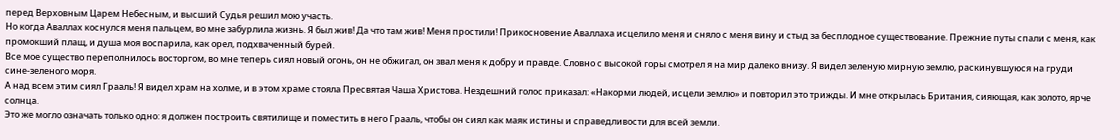перед Верховным Царем Небесным, и высший Судья решил мою участь.
Но когда Аваллах коснулся меня пальцем, во мне забурлила жизнь. Я был жив! Да что там жив! Меня простили! Прикосновение Аваллаха исцелило меня и сняло с меня вину и стыд за бесплодное существование. Прежние путы спали с меня, как промокший плащ, и душа моя воспарила, как орел, подхваченный бурей.
Все мое существо переполнилось восторгом, во мне теперь сиял новый огонь, он не обжигал, он звал меня к добру и правде. Словно с высокой горы смотрел я на мир далеко внизу. Я видел зеленую мирную землю, раскинувшуюся на груди сине-зеленого моря.
А над всем этим сиял Грааль! Я видел храм на холме, и в этом храме стояла Пресвятая Чаша Христова. Нездешний голос приказал: «Накорми людей, исцели землю» и повторил это трижды. И мне открылась Британия, сияющая, как золото, ярче солнца.
Это же могло означать только одно: я должен построить святилище и поместить в него Грааль, чтобы он сиял как маяк истины и справедливости для всей земли.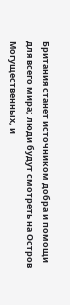Британия станет источником добра и помощи для всего мира; люди будут смотреть на Остров Могущественных, и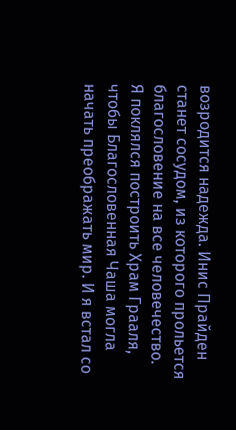возродится надежда. Инис Прайден станет сосудом, из которого прольется благословение на все человечество.
Я поклялся построить Храм Грааля, чтобы Благословенная Чаша могла начать преображать мир. И я встал со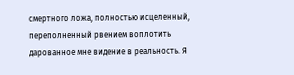смертного ложа, полностью исцеленный, переполненный рвением воплотить дарованное мне видение в реальность. Я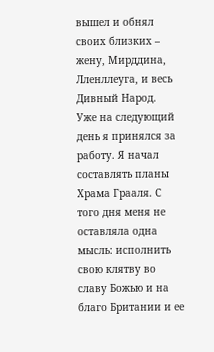вышел и обнял своих близких – жену, Мирддина, Лленллеуга, и весь Дивный Народ.
Уже на следующий день я принялся за работу. Я начал составлять планы Храма Грааля. С того дня меня не оставляла одна мысль: исполнить свою клятву во славу Божью и на благо Британии и ее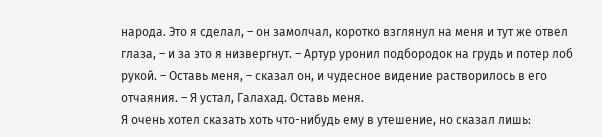народа. Это я сделал, – он замолчал, коротко взглянул на меня и тут же отвел глаза, – и за это я низвергнут. – Артур уронил подбородок на грудь и потер лоб рукой. – Оставь меня, – сказал он, и чудесное видение растворилось в его отчаяния. – Я устал, Галахад. Оставь меня.
Я очень хотел сказать хоть что-нибудь ему в утешение, но сказал лишь: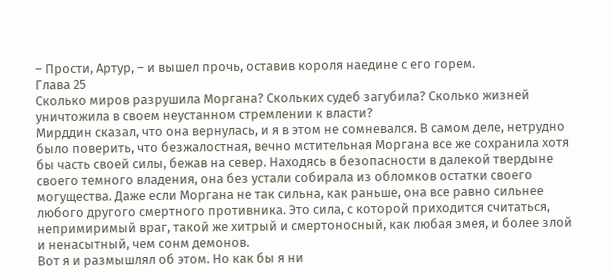– Прости, Артур, – и вышел прочь, оставив короля наедине с его горем.
Глава 25
Сколько миров разрушила Моргана? Скольких судеб загубила? Сколько жизней уничтожила в своем неустанном стремлении к власти?
Мирддин сказал, что она вернулась, и я в этом не сомневался. В самом деле, нетрудно было поверить, что безжалостная, вечно мстительная Моргана все же сохранила хотя бы часть своей силы, бежав на север. Находясь в безопасности в далекой твердыне своего темного владения, она без устали собирала из обломков остатки своего могущества. Даже если Моргана не так сильна, как раньше, она все равно сильнее любого другого смертного противника. Это сила, с которой приходится считаться, непримиримый враг, такой же хитрый и смертоносный, как любая змея, и более злой и ненасытный, чем сонм демонов.
Вот я и размышлял об этом. Но как бы я ни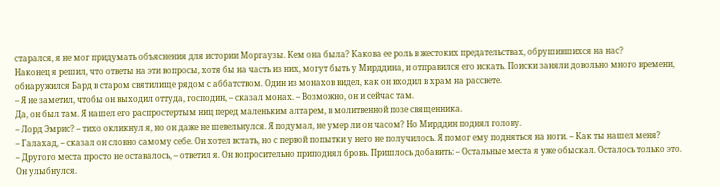старался, я не мог придумать объяснения для истории Моргаузы. Кем она была? Какова ее роль в жестоких предательствах, обрушившихся на нас?
Наконец я решил, что ответы на эти вопросы, хотя бы на часть из них, могут быть у Мирддина, и отправился его искать. Поиски заняли довольно много времени, обнаружился Бард в старом святилище рядом с аббатством. Один из монахов видел, как он входил в храм на рассвете.
– Я не заметил, чтобы он выходил оттуда, господин, – сказал монах. – Возможно, он и сейчас там.
Да, он был там. Я нашел его распростертым ниц перед маленьким алтарем, в молитвенной позе священника.
– Лорд Эмрис? – тихо окликнул я, но он даже не шевельнулся. Я подумал, не умер ли он часом? Но Мирддин поднял голову.
– Галахад, – сказал он словно самому себе. Он хотел встать, но с первой попытки у него не получилось. Я помог ему подняться на ноги. – Как ты нашел меня?
– Другого места просто не оставалось, – ответил я. Он вопросительно приподнял бровь. Пришлось добавить: – Остальные места я уже обыскал. Осталось только это.
Он улыбнулся.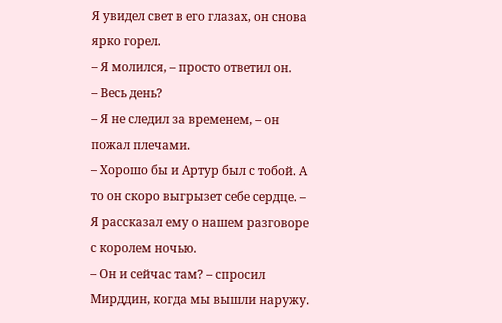Я увидел свет в его глазах, он снова ярко горел.
– Я молился, – просто ответил он.
– Весь день?
– Я не следил за временем, – он пожал плечами.
– Хорошо бы и Артур был с тобой. А то он скоро выгрызет себе сердце. – Я рассказал ему о нашем разговоре с королем ночью.
– Он и сейчас там? – спросил Мирддин, когда мы вышли наружу.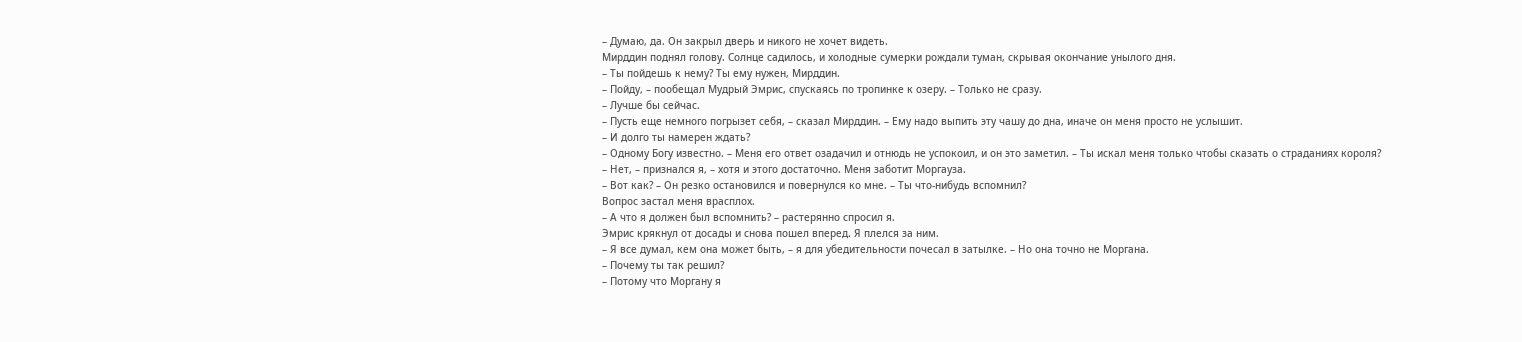– Думаю, да. Он закрыл дверь и никого не хочет видеть.
Мирддин поднял голову. Солнце садилось, и холодные сумерки рождали туман, скрывая окончание унылого дня.
– Ты пойдешь к нему? Ты ему нужен, Мирддин.
– Пойду, – пообещал Мудрый Эмрис, спускаясь по тропинке к озеру. – Только не сразу.
– Лучше бы сейчас.
– Пусть еще немного погрызет себя, – сказал Мирддин. – Ему надо выпить эту чашу до дна, иначе он меня просто не услышит.
– И долго ты намерен ждать?
– Одному Богу известно. – Меня его ответ озадачил и отнюдь не успокоил, и он это заметил. – Ты искал меня только чтобы сказать о страданиях короля?
– Нет, – признался я, – хотя и этого достаточно. Меня заботит Моргауза.
– Вот как? – Он резко остановился и повернулся ко мне. – Ты что-нибудь вспомнил?
Вопрос застал меня врасплох.
– А что я должен был вспомнить? – растерянно спросил я.
Эмрис крякнул от досады и снова пошел вперед. Я плелся за ним.
– Я все думал, кем она может быть, – я для убедительности почесал в затылке. – Но она точно не Моргана.
– Почему ты так решил?
– Потому что Моргану я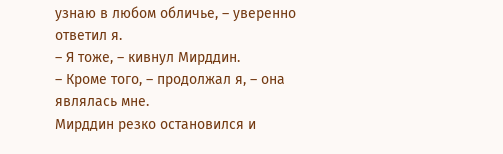узнаю в любом обличье, – уверенно ответил я.
– Я тоже, – кивнул Мирддин.
– Кроме того, – продолжал я, – она являлась мне.
Мирддин резко остановился и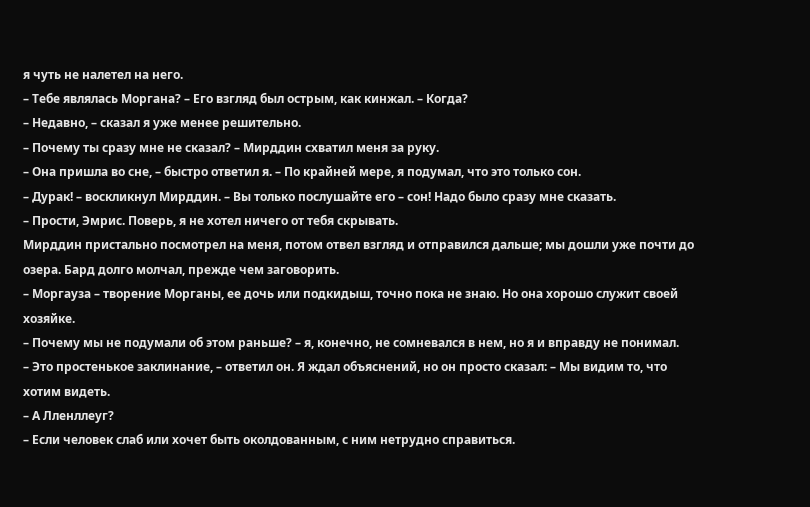я чуть не налетел на него.
– Тебе являлась Моргана? – Его взгляд был острым, как кинжал. – Когда?
– Недавно, – сказал я уже менее решительно.
– Почему ты сразу мне не сказал? – Мирддин схватил меня за руку.
– Она пришла во сне, – быстро ответил я. – По крайней мере, я подумал, что это только сон.
– Дурак! – воскликнул Мирддин. – Вы только послушайте его – сон! Надо было сразу мне сказать.
– Прости, Эмрис. Поверь, я не хотел ничего от тебя скрывать.
Мирддин пристально посмотрел на меня, потом отвел взгляд и отправился дальше; мы дошли уже почти до озера. Бард долго молчал, прежде чем заговорить.
– Моргауза – творение Морганы, ее дочь или подкидыш, точно пока не знаю. Но она хорошо служит своей хозяйке.
– Почему мы не подумали об этом раньше? – я, конечно, не сомневался в нем, но я и вправду не понимал.
– Это простенькое заклинание, – ответил он. Я ждал объяснений, но он просто сказал: – Мы видим то, что хотим видеть.
– А Лленллеуг?
– Если человек слаб или хочет быть околдованным, с ним нетрудно справиться.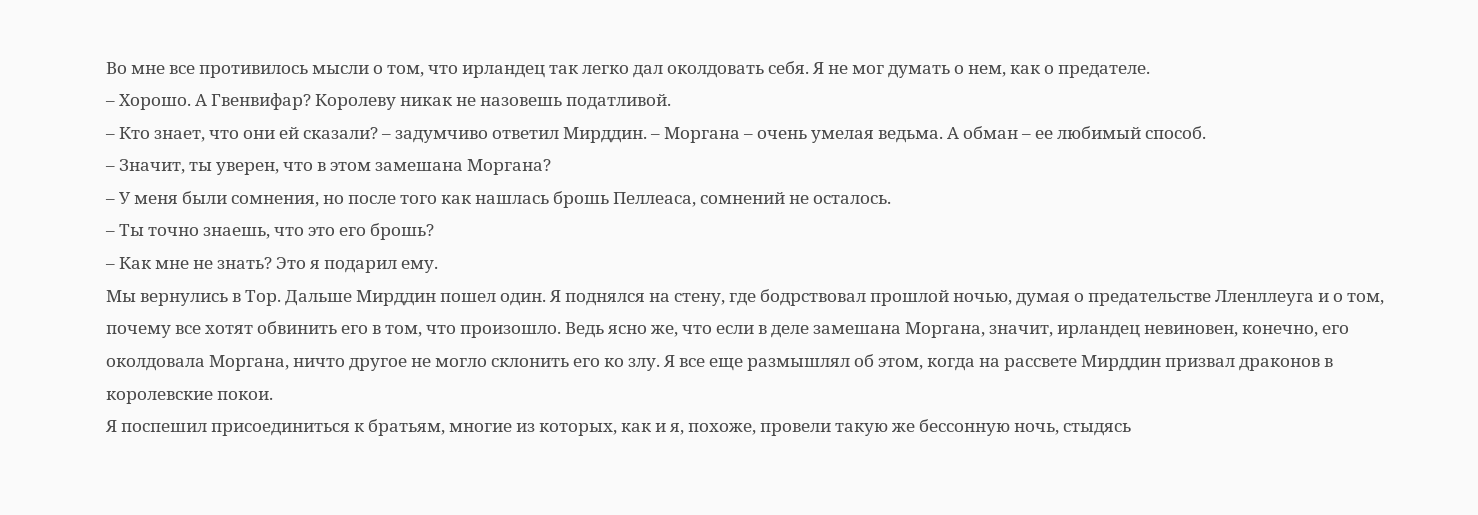Во мне все противилось мысли о том, что ирландец так легко дал околдовать себя. Я не мог думать о нем, как о предателе.
– Хорошо. А Гвенвифар? Королеву никак не назовешь податливой.
– Кто знает, что они ей сказали? – задумчиво ответил Мирддин. – Моргана – очень умелая ведьма. А обман – ее любимый способ.
– Значит, ты уверен, что в этом замешана Моргана?
– У меня были сомнения, но после того как нашлась брошь Пеллеаса, сомнений не осталось.
– Ты точно знаешь, что это его брошь?
– Как мне не знать? Это я подарил ему.
Мы вернулись в Тор. Дальше Мирддин пошел один. Я поднялся на стену, где бодрствовал прошлой ночью, думая о предательстве Лленллеуга и о том, почему все хотят обвинить его в том, что произошло. Ведь ясно же, что если в деле замешана Моргана, значит, ирландец невиновен, конечно, его околдовала Моргана, ничто другое не могло склонить его ко злу. Я все еще размышлял об этом, когда на рассвете Мирддин призвал драконов в королевские покои.
Я поспешил присоединиться к братьям, многие из которых, как и я, похоже, провели такую же бессонную ночь, стыдясь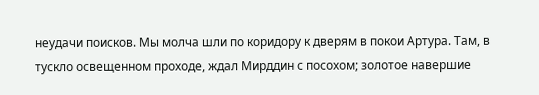неудачи поисков. Мы молча шли по коридору к дверям в покои Артура. Там, в тускло освещенном проходе, ждал Мирддин с посохом; золотое навершие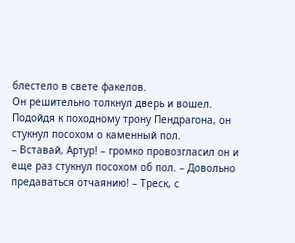блестело в свете факелов.
Он решительно толкнул дверь и вошел. Подойдя к походному трону Пендрагона, он стукнул посохом о каменный пол.
– Вставай, Артур! – громко провозгласил он и еще раз стукнул посохом об пол. – Довольно предаваться отчаянию! – Треск, с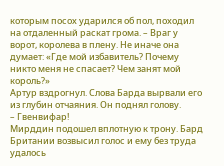которым посох ударился об пол, походил на отдаленный раскат грома. – Враг у ворот, королева в плену. Не иначе она думает: «Где мой избавитель? Почему никто меня не спасает? Чем занят мой король?»
Артур вздрогнул. Слова Барда вырвали его из глубин отчаяния. Он поднял голову.
– Гвенвифар!
Мирддин подошел вплотную к трону. Бард Британии возвысил голос и ему без труда удалось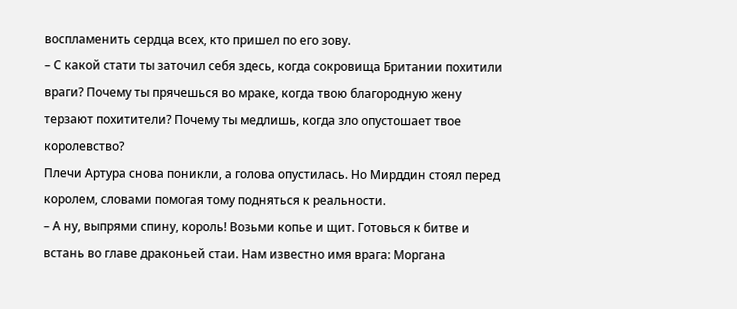воспламенить сердца всех, кто пришел по его зову.
– С какой стати ты заточил себя здесь, когда сокровища Британии похитили враги? Почему ты прячешься во мраке, когда твою благородную жену терзают похитители? Почему ты медлишь, когда зло опустошает твое королевство?
Плечи Артура снова поникли, а голова опустилась. Но Мирддин стоял перед королем, словами помогая тому подняться к реальности.
– А ну, выпрями спину, король! Возьми копье и щит. Готовься к битве и встань во главе драконьей стаи. Нам известно имя врага: Моргана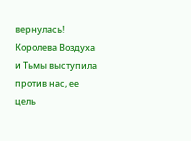вернулась! Королева Воздуха и Тьмы выступила против нас, ее цель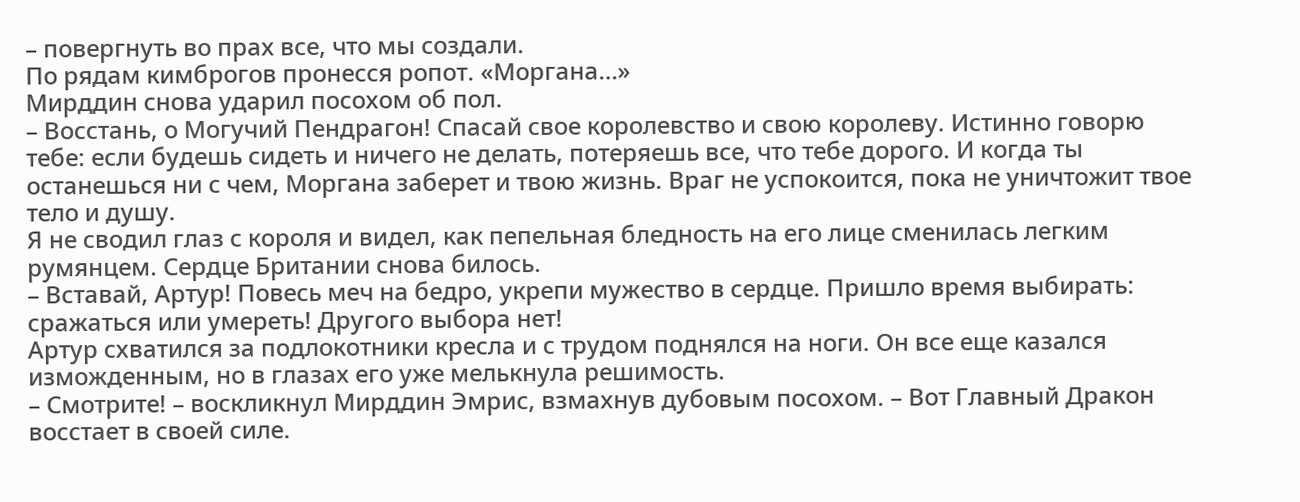– повергнуть во прах все, что мы создали.
По рядам кимброгов пронесся ропот. «Моргана…»
Мирддин снова ударил посохом об пол.
– Восстань, о Могучий Пендрагон! Спасай свое королевство и свою королеву. Истинно говорю тебе: если будешь сидеть и ничего не делать, потеряешь все, что тебе дорого. И когда ты останешься ни с чем, Моргана заберет и твою жизнь. Враг не успокоится, пока не уничтожит твое тело и душу.
Я не сводил глаз с короля и видел, как пепельная бледность на его лице сменилась легким румянцем. Сердце Британии снова билось.
– Вставай, Артур! Повесь меч на бедро, укрепи мужество в сердце. Пришло время выбирать: сражаться или умереть! Другого выбора нет!
Артур схватился за подлокотники кресла и с трудом поднялся на ноги. Он все еще казался изможденным, но в глазах его уже мелькнула решимость.
– Смотрите! – воскликнул Мирддин Эмрис, взмахнув дубовым посохом. – Вот Главный Дракон восстает в своей силе.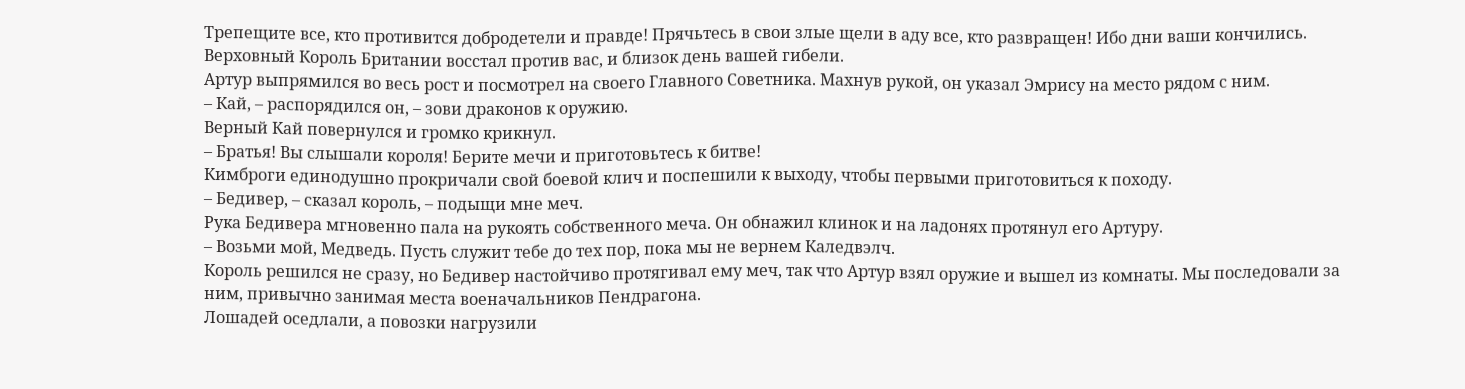Трепещите все, кто противится добродетели и правде! Прячьтесь в свои злые щели в аду все, кто развращен! Ибо дни ваши кончились. Верховный Король Британии восстал против вас, и близок день вашей гибели.
Артур выпрямился во весь рост и посмотрел на своего Главного Советника. Махнув рукой, он указал Эмрису на место рядом с ним.
– Кай, – распорядился он, – зови драконов к оружию.
Верный Кай повернулся и громко крикнул.
– Братья! Вы слышали короля! Берите мечи и приготовьтесь к битве!
Кимброги единодушно прокричали свой боевой клич и поспешили к выходу, чтобы первыми приготовиться к походу.
– Бедивер, – сказал король, – подыщи мне меч.
Рука Бедивера мгновенно пала на рукоять собственного меча. Он обнажил клинок и на ладонях протянул его Артуру.
– Возьми мой, Медведь. Пусть служит тебе до тех пор, пока мы не вернем Каледвэлч.
Король решился не сразу, но Бедивер настойчиво протягивал ему меч, так что Артур взял оружие и вышел из комнаты. Мы последовали за ним, привычно занимая места военачальников Пендрагона.
Лошадей оседлали, а повозки нагрузили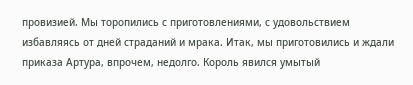провизией. Мы торопились с приготовлениями, с удовольствием избавляясь от дней страданий и мрака. Итак, мы приготовились и ждали приказа Артура, впрочем, недолго. Король явился умытый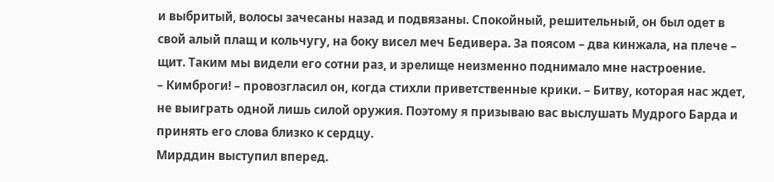и выбритый, волосы зачесаны назад и подвязаны. Спокойный, решительный, он был одет в свой алый плащ и кольчугу, на боку висел меч Бедивера. За поясом – два кинжала, на плече – щит. Таким мы видели его сотни раз, и зрелище неизменно поднимало мне настроение.
– Кимброги! – провозгласил он, когда стихли приветственные крики. – Битву, которая нас ждет, не выиграть одной лишь силой оружия. Поэтому я призываю вас выслушать Мудрого Барда и принять его слова близко к сердцу.
Мирддин выступил вперед.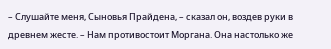– Слушайте меня, Сыновья Прайдена, – сказал он, воздев руки в древнем жесте. – Нам противостоит Моргана. Она настолько же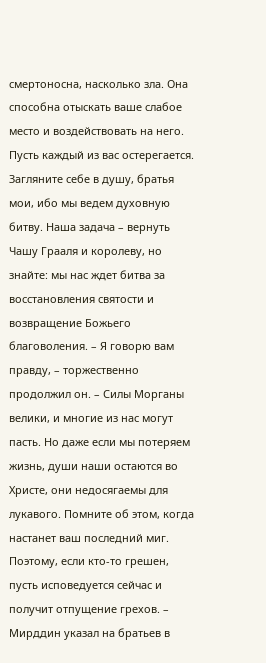смертоносна, насколько зла. Она способна отыскать ваше слабое место и воздействовать на него. Пусть каждый из вас остерегается. Загляните себе в душу, братья мои, ибо мы ведем духовную битву. Наша задача – вернуть Чашу Грааля и королеву, но знайте: мы нас ждет битва за восстановления святости и возвращение Божьего благоволения. – Я говорю вам правду, – торжественно продолжил он. – Силы Морганы велики, и многие из нас могут пасть. Но даже если мы потеряем жизнь, души наши остаются во Христе, они недосягаемы для лукавого. Помните об этом, когда настанет ваш последний миг. Поэтому, если кто-то грешен, пусть исповедуется сейчас и получит отпущение грехов. – Мирддин указал на братьев в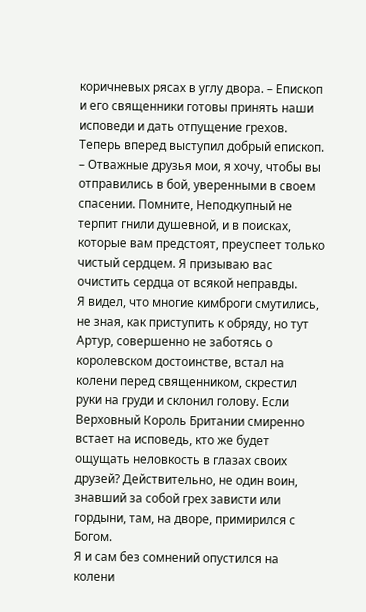коричневых рясах в углу двора. – Епископ и его священники готовы принять наши исповеди и дать отпущение грехов.
Теперь вперед выступил добрый епископ.
– Отважные друзья мои, я хочу, чтобы вы отправились в бой, уверенными в своем спасении. Помните, Неподкупный не терпит гнили душевной, и в поисках, которые вам предстоят, преуспеет только чистый сердцем. Я призываю вас очистить сердца от всякой неправды.
Я видел, что многие кимброги смутились, не зная, как приступить к обряду, но тут Артур, совершенно не заботясь о королевском достоинстве, встал на колени перед священником, скрестил руки на груди и склонил голову. Если Верховный Король Британии смиренно встает на исповедь, кто же будет ощущать неловкость в глазах своих друзей? Действительно, не один воин, знавший за собой грех зависти или гордыни, там, на дворе, примирился с Богом.
Я и сам без сомнений опустился на колени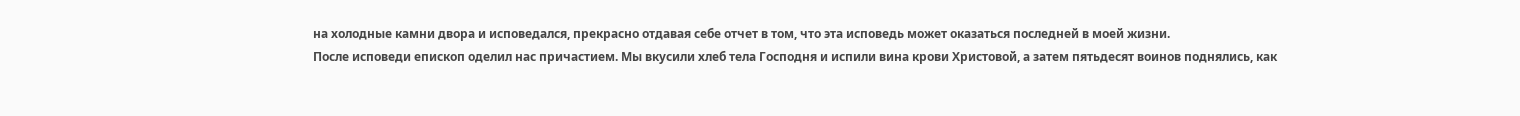на холодные камни двора и исповедался, прекрасно отдавая себе отчет в том, что эта исповедь может оказаться последней в моей жизни.
После исповеди епископ оделил нас причастием. Мы вкусили хлеб тела Господня и испили вина крови Христовой, а затем пятьдесят воинов поднялись, как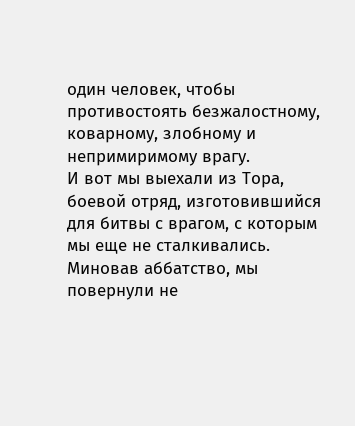один человек, чтобы противостоять безжалостному, коварному, злобному и непримиримому врагу.
И вот мы выехали из Тора, боевой отряд, изготовившийся для битвы с врагом, с которым мы еще не сталкивались. Миновав аббатство, мы повернули не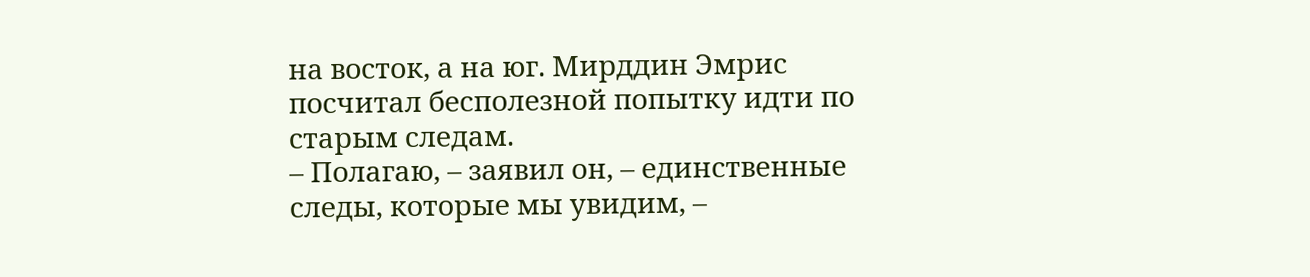на восток, а на юг. Мирддин Эмрис посчитал бесполезной попытку идти по старым следам.
– Полагаю, – заявил он, – единственные следы, которые мы увидим, –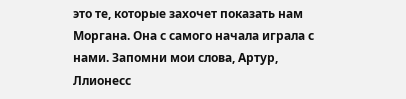это те, которые захочет показать нам Моргана. Она с самого начала играла с нами. Запомни мои слова, Артур, Ллионесс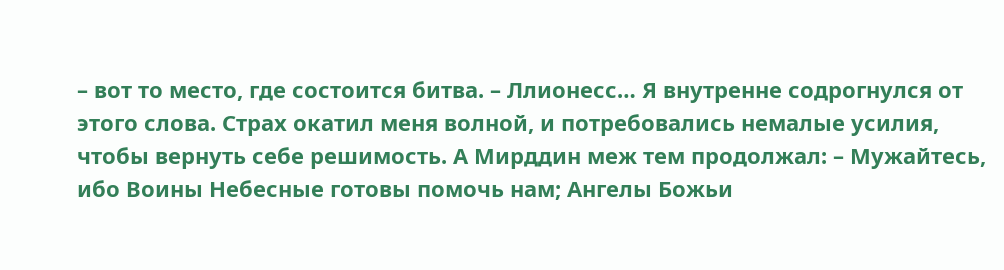– вот то место, где состоится битва. – Ллионесс… Я внутренне содрогнулся от этого слова. Страх окатил меня волной, и потребовались немалые усилия, чтобы вернуть себе решимость. А Мирддин меж тем продолжал: – Мужайтесь, ибо Воины Небесные готовы помочь нам; Ангелы Божьи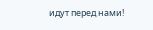идут перед нами!